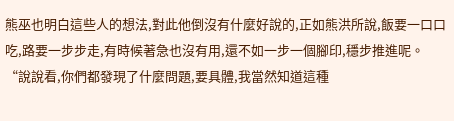熊巫也明白這些人的想法,對此他倒沒有什麼好說的,正如熊洪所說,飯要一口口吃,路要一步步走,有時候著急也沒有用,還不如一步一個腳印,穩步推進呢。
“說說看,你們都發現了什麼問題,要具體,我當然知道這種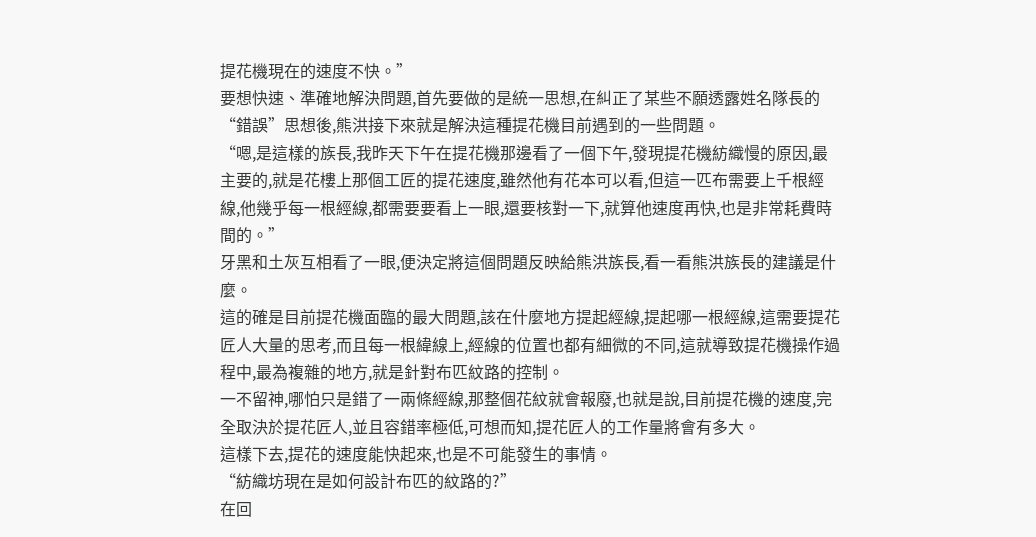提花機現在的速度不快。”
要想快速、準確地解決問題,首先要做的是統一思想,在糾正了某些不願透露姓名隊長的“錯誤”思想後,熊洪接下來就是解決這種提花機目前遇到的一些問題。
“嗯,是這樣的族長,我昨天下午在提花機那邊看了一個下午,發現提花機紡織慢的原因,最主要的,就是花樓上那個工匠的提花速度,雖然他有花本可以看,但這一匹布需要上千根經線,他幾乎每一根經線,都需要要看上一眼,還要核對一下,就算他速度再快,也是非常耗費時間的。”
牙黑和土灰互相看了一眼,便決定將這個問題反映給熊洪族長,看一看熊洪族長的建議是什麼。
這的確是目前提花機面臨的最大問題,該在什麼地方提起經線,提起哪一根經線,這需要提花匠人大量的思考,而且每一根緯線上,經線的位置也都有細微的不同,這就導致提花機操作過程中,最為複雜的地方,就是針對布匹紋路的控制。
一不留神,哪怕只是錯了一兩條經線,那整個花紋就會報廢,也就是說,目前提花機的速度,完全取決於提花匠人,並且容錯率極低,可想而知,提花匠人的工作量將會有多大。
這樣下去,提花的速度能快起來,也是不可能發生的事情。
“紡織坊現在是如何設計布匹的紋路的?”
在回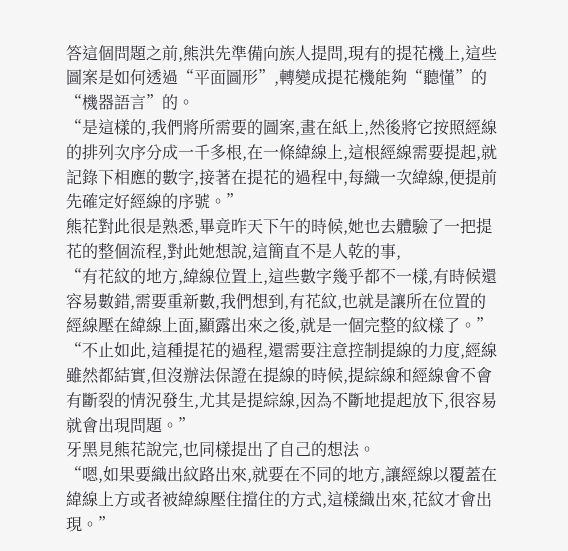答這個問題之前,熊洪先準備向族人提問,現有的提花機上,這些圖案是如何透過“平面圖形”,轉變成提花機能夠“聽懂”的“機器語言”的。
“是這樣的,我們將所需要的圖案,畫在紙上,然後將它按照經線的排列次序分成一千多根,在一條緯線上,這根經線需要提起,就記錄下相應的數字,接著在提花的過程中,每織一次緯線,便提前先確定好經線的序號。”
熊花對此很是熟悉,畢竟昨天下午的時候,她也去體驗了一把提花的整個流程,對此她想說,這簡直不是人乾的事,
“有花紋的地方,緯線位置上,這些數字幾乎都不一樣,有時候還容易數錯,需要重新數,我們想到,有花紋,也就是讓所在位置的經線壓在緯線上面,顯露出來之後,就是一個完整的紋樣了。”
“不止如此,這種提花的過程,還需要注意控制提線的力度,經線雖然都結實,但沒辦法保證在提線的時候,提綜線和經線會不會有斷裂的情況發生,尤其是提綜線,因為不斷地提起放下,很容易就會出現問題。”
牙黑見熊花說完,也同樣提出了自己的想法。
“嗯,如果要織出紋路出來,就要在不同的地方,讓經線以覆蓋在緯線上方或者被緯線壓住擋住的方式,這樣織出來,花紋才會出現。”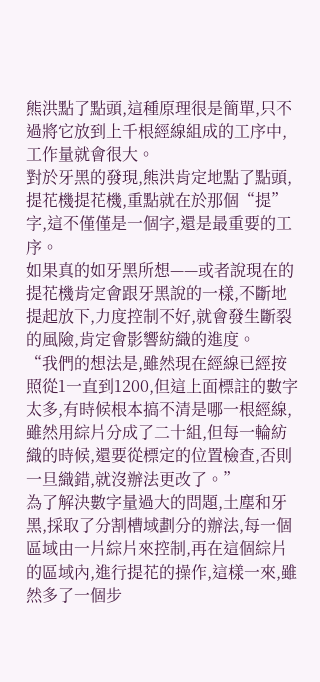熊洪點了點頭,這種原理很是簡單,只不過將它放到上千根經線組成的工序中,工作量就會很大。
對於牙黑的發現,熊洪肯定地點了點頭,提花機提花機,重點就在於那個“提”字,這不僅僅是一個字,還是最重要的工序。
如果真的如牙黑所想——或者說現在的提花機肯定會跟牙黑說的一樣,不斷地提起放下,力度控制不好,就會發生斷裂的風險,肯定會影響紡織的進度。
“我們的想法是,雖然現在經線已經按照從1一直到1200,但這上面標註的數字太多,有時候根本搞不清是哪一根經線,雖然用綜片分成了二十組,但每一輪紡織的時候,還要從標定的位置檢查,否則一旦織錯,就沒辦法更改了。”
為了解決數字量過大的問題,土塵和牙黑,採取了分割槽域劃分的辦法,每一個區域由一片綜片來控制,再在這個綜片的區域內,進行提花的操作,這樣一來,雖然多了一個步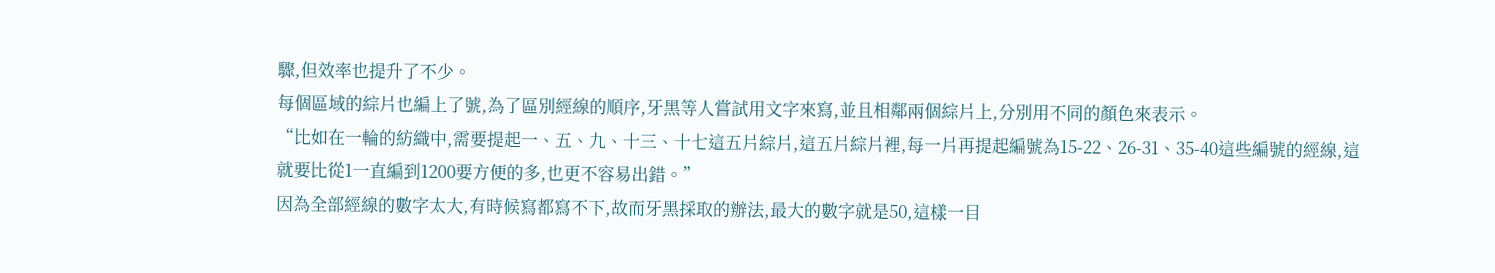驟,但效率也提升了不少。
每個區域的綜片也編上了號,為了區別經線的順序,牙黑等人嘗試用文字來寫,並且相鄰兩個綜片上,分別用不同的顏色來表示。
“比如在一輪的紡織中,需要提起一、五、九、十三、十七這五片綜片,這五片綜片裡,每一片再提起編號為15-22、26-31、35-40這些編號的經線,這就要比從1一直編到1200要方便的多,也更不容易出錯。”
因為全部經線的數字太大,有時候寫都寫不下,故而牙黑採取的辦法,最大的數字就是50,這樣一目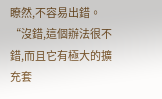瞭然,不容易出錯。
“沒錯,這個辦法很不錯,而且它有極大的擴充套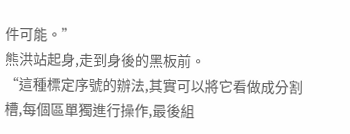件可能。”
熊洪站起身,走到身後的黑板前。
“這種標定序號的辦法,其實可以將它看做成分割槽,每個區單獨進行操作,最後組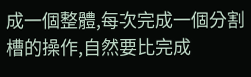成一個整體,每次完成一個分割槽的操作,自然要比完成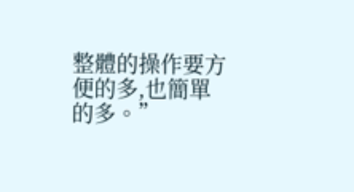整體的操作要方便的多,也簡單的多。”